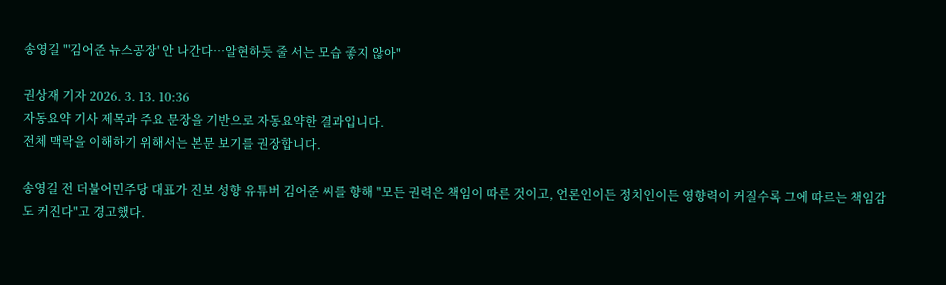송영길 "'김어준 뉴스공장' 안 나간다…알현하듯 줄 서는 모습 좋지 않아"

권상재 기자 2026. 3. 13. 10:36
자동요약 기사 제목과 주요 문장을 기반으로 자동요약한 결과입니다.
전체 맥락을 이해하기 위해서는 본문 보기를 권장합니다.

송영길 전 더불어민주당 대표가 진보 성향 유튜버 김어준 씨를 향해 "모든 권력은 책임이 따른 것이고, 언론인이든 정치인이든 영향력이 커질수록 그에 따르는 책임감도 커진다"고 경고했다.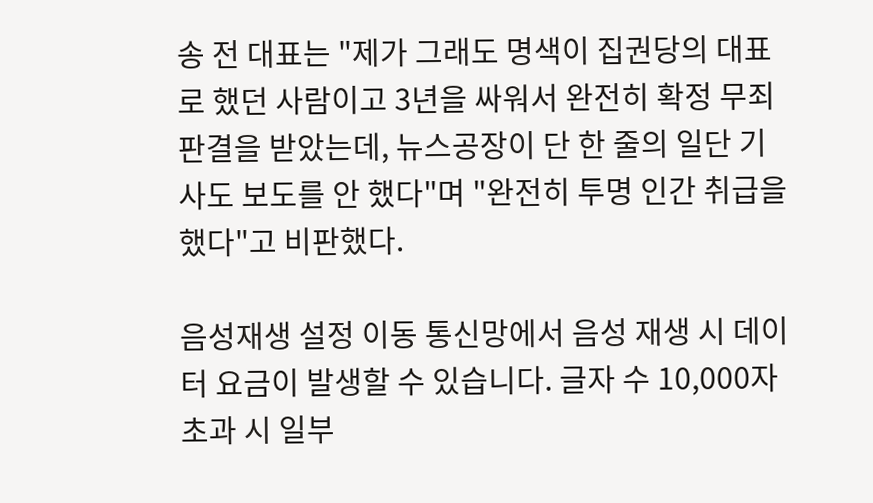송 전 대표는 "제가 그래도 명색이 집권당의 대표로 했던 사람이고 3년을 싸워서 완전히 확정 무죄 판결을 받았는데, 뉴스공장이 단 한 줄의 일단 기사도 보도를 안 했다"며 "완전히 투명 인간 취급을 했다"고 비판했다.

음성재생 설정 이동 통신망에서 음성 재생 시 데이터 요금이 발생할 수 있습니다. 글자 수 10,000자 초과 시 일부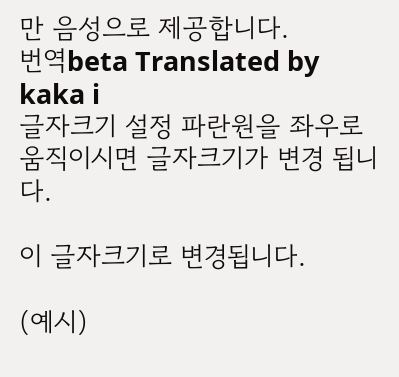만 음성으로 제공합니다.
번역beta Translated by kaka i
글자크기 설정 파란원을 좌우로 움직이시면 글자크기가 변경 됩니다.

이 글자크기로 변경됩니다.

(예시)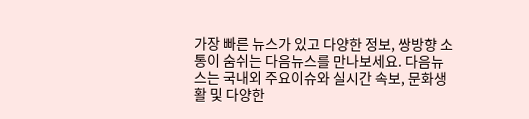가장 빠른 뉴스가 있고 다양한 정보, 쌍방향 소통이 숨쉬는 다음뉴스를 만나보세요. 다음뉴스는 국내외 주요이슈와 실시간 속보, 문화생활 및 다양한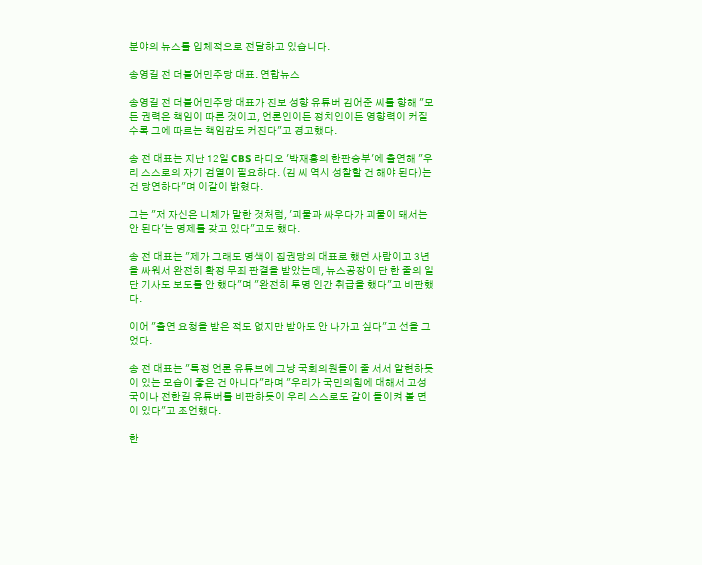분야의 뉴스를 입체적으로 전달하고 있습니다.

송영길 전 더불어민주당 대표. 연합뉴스

송영길 전 더불어민주당 대표가 진보 성향 유튜버 김어준 씨를 향해 "모든 권력은 책임이 따른 것이고, 언론인이든 정치인이든 영향력이 커질수록 그에 따르는 책임감도 커진다"고 경고했다.

송 전 대표는 지난 12일 CBS 라디오 '박재홍의 한판승부'에 출연해 "우리 스스로의 자기 검열이 필요하다. (김 씨 역시 성찰할 건 해야 된다)는 건 당연하다"며 이같이 밝혔다.

그는 "저 자신은 니체가 말한 것처럼, '괴물과 싸우다가 괴물이 돼서는 안 된다'는 명제를 갖고 있다"고도 했다.

송 전 대표는 "제가 그래도 명색이 집권당의 대표로 했던 사람이고 3년을 싸워서 완전히 확정 무죄 판결을 받았는데, 뉴스공장이 단 한 줄의 일단 기사도 보도를 안 했다"며 "완전히 투명 인간 취급을 했다"고 비판했다.

이어 "출연 요청을 받은 적도 없지만 받아도 안 나가고 싶다"고 선을 그었다.

송 전 대표는 "특정 언론 유튜브에 그냥 국회의원들이 줄 서서 알현하듯이 있는 모습이 좋은 건 아니다"라며 "우리가 국민의힘에 대해서 고성국이나 전한길 유튜버를 비판하듯이 우리 스스로도 같이 돌이켜 볼 면이 있다"고 조언했다.

한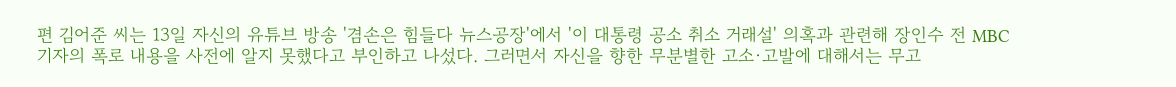편 김어준 씨는 13일 자신의 유튜브 방송 '겸손은 힘들다 뉴스공장'에서 '이 대통령 공소 취소 거래설' 의혹과 관련해 장인수 전 MBC 기자의 폭로 내용을 사전에 알지 못했다고 부인하고 나섰다. 그러면서 자신을 향한 무분별한 고소·고발에 대해서는 무고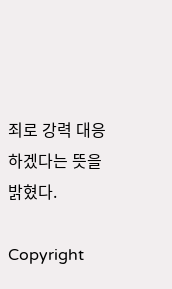죄로 강력 대응하겠다는 뜻을 밝혔다.

Copyright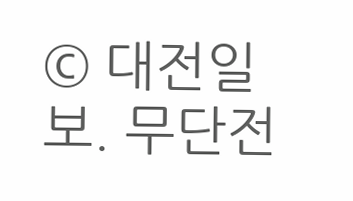© 대전일보. 무단전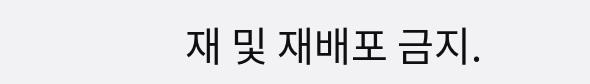재 및 재배포 금지.